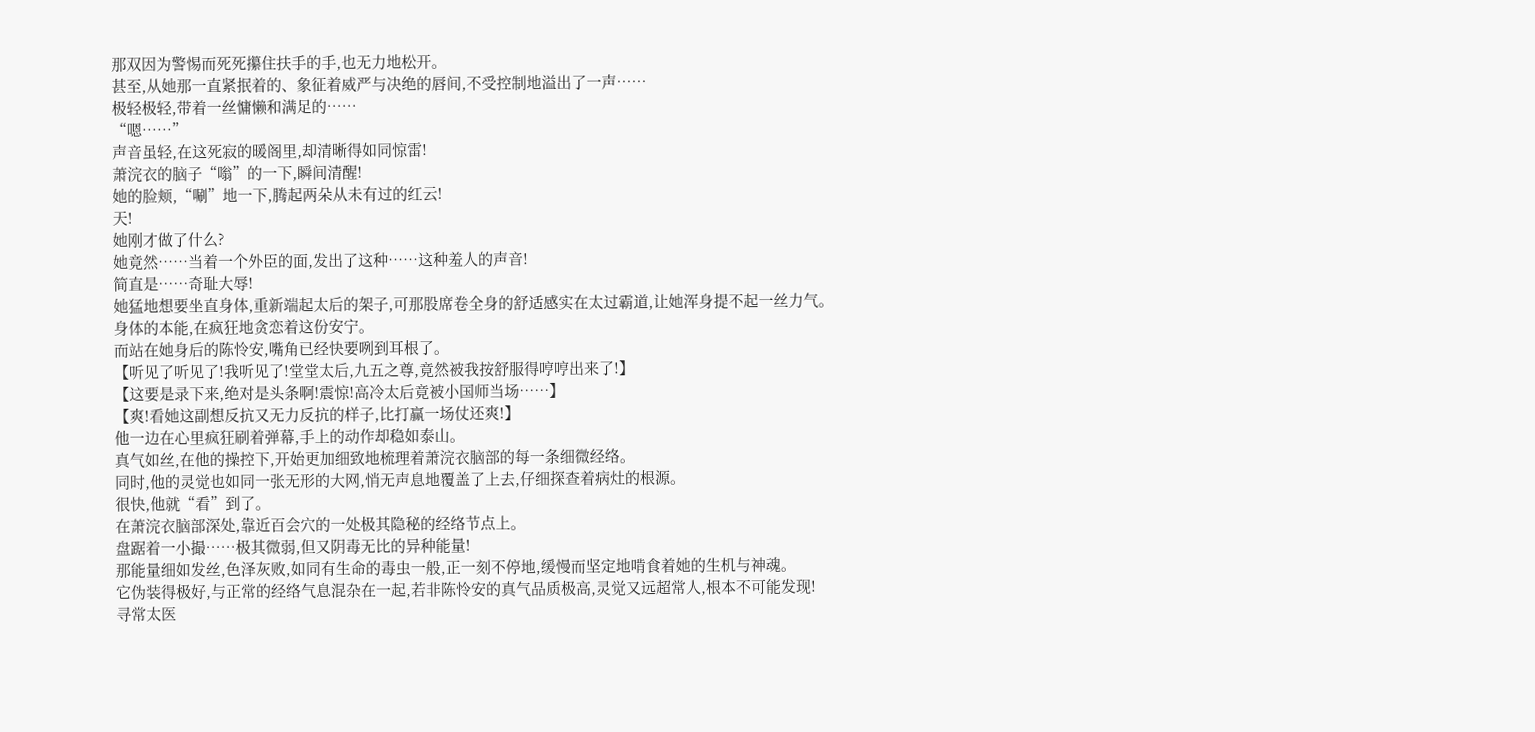那双因为警惕而死死攥住扶手的手,也无力地松开。
甚至,从她那一直紧抿着的、象征着威严与决绝的唇间,不受控制地溢出了一声……
极轻极轻,带着一丝慵懒和满足的……
“嗯……”
声音虽轻,在这死寂的暖阁里,却清晰得如同惊雷!
萧浣衣的脑子“嗡”的一下,瞬间清醒!
她的脸颊,“唰”地一下,腾起两朵从未有过的红云!
天!
她刚才做了什么?
她竟然……当着一个外臣的面,发出了这种……这种羞人的声音!
简直是……奇耻大辱!
她猛地想要坐直身体,重新端起太后的架子,可那股席卷全身的舒适感实在太过霸道,让她浑身提不起一丝力气。
身体的本能,在疯狂地贪恋着这份安宁。
而站在她身后的陈怜安,嘴角已经快要咧到耳根了。
【听见了听见了!我听见了!堂堂太后,九五之尊,竟然被我按舒服得哼哼出来了!】
【这要是录下来,绝对是头条啊!震惊!高冷太后竟被小国师当场……】
【爽!看她这副想反抗又无力反抗的样子,比打赢一场仗还爽!】
他一边在心里疯狂刷着弹幕,手上的动作却稳如泰山。
真气如丝,在他的操控下,开始更加细致地梳理着萧浣衣脑部的每一条细微经络。
同时,他的灵觉也如同一张无形的大网,悄无声息地覆盖了上去,仔细探查着病灶的根源。
很快,他就“看”到了。
在萧浣衣脑部深处,靠近百会穴的一处极其隐秘的经络节点上。
盘踞着一小撮……极其微弱,但又阴毒无比的异种能量!
那能量细如发丝,色泽灰败,如同有生命的毒虫一般,正一刻不停地,缓慢而坚定地啃食着她的生机与神魂。
它伪装得极好,与正常的经络气息混杂在一起,若非陈怜安的真气品质极高,灵觉又远超常人,根本不可能发现!
寻常太医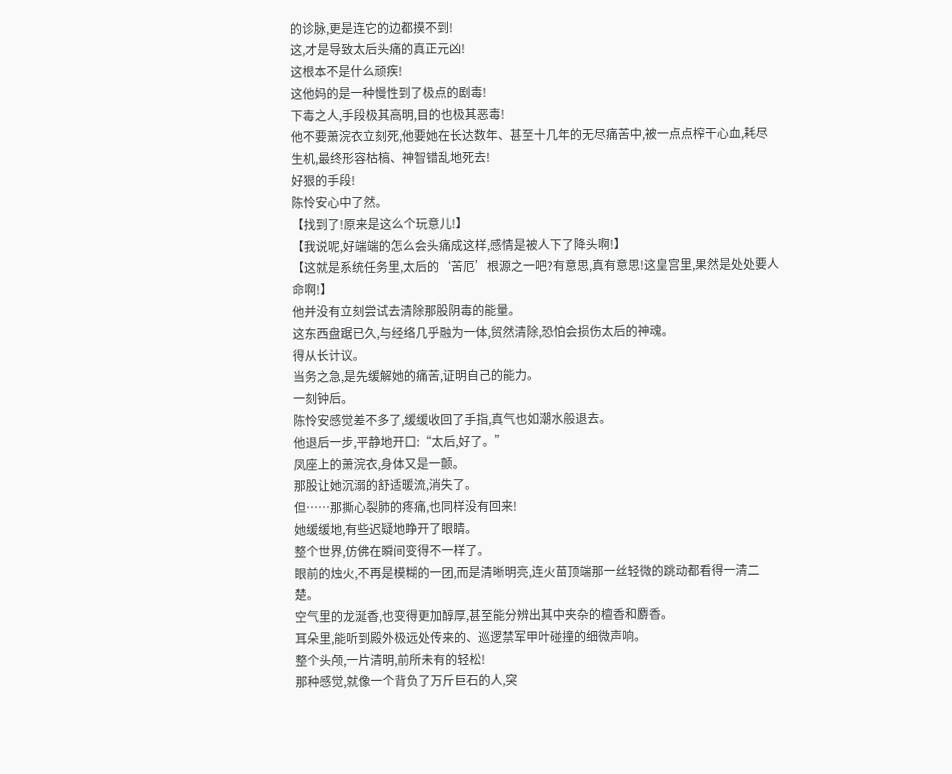的诊脉,更是连它的边都摸不到!
这,才是导致太后头痛的真正元凶!
这根本不是什么顽疾!
这他妈的是一种慢性到了极点的剧毒!
下毒之人,手段极其高明,目的也极其恶毒!
他不要萧浣衣立刻死,他要她在长达数年、甚至十几年的无尽痛苦中,被一点点榨干心血,耗尽生机,最终形容枯槁、神智错乱地死去!
好狠的手段!
陈怜安心中了然。
【找到了!原来是这么个玩意儿!】
【我说呢,好端端的怎么会头痛成这样,感情是被人下了降头啊!】
【这就是系统任务里,太后的‘苦厄’根源之一吧?有意思,真有意思!这皇宫里,果然是处处要人命啊!】
他并没有立刻尝试去清除那股阴毒的能量。
这东西盘踞已久,与经络几乎融为一体,贸然清除,恐怕会损伤太后的神魂。
得从长计议。
当务之急,是先缓解她的痛苦,证明自己的能力。
一刻钟后。
陈怜安感觉差不多了,缓缓收回了手指,真气也如潮水般退去。
他退后一步,平静地开口:“太后,好了。”
凤座上的萧浣衣,身体又是一颤。
那股让她沉溺的舒适暖流,消失了。
但……那撕心裂肺的疼痛,也同样没有回来!
她缓缓地,有些迟疑地睁开了眼睛。
整个世界,仿佛在瞬间变得不一样了。
眼前的烛火,不再是模糊的一团,而是清晰明亮,连火苗顶端那一丝轻微的跳动都看得一清二楚。
空气里的龙涎香,也变得更加醇厚,甚至能分辨出其中夹杂的檀香和麝香。
耳朵里,能听到殿外极远处传来的、巡逻禁军甲叶碰撞的细微声响。
整个头颅,一片清明,前所未有的轻松!
那种感觉,就像一个背负了万斤巨石的人,突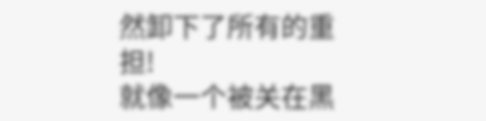然卸下了所有的重担!
就像一个被关在黑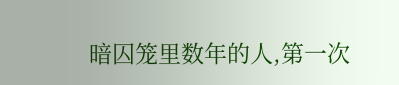暗囚笼里数年的人,第一次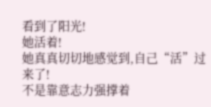看到了阳光!
她活着!
她真真切切地感觉到,自己“活”过来了!
不是靠意志力强撑着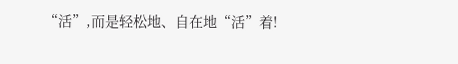“活”,而是轻松地、自在地“活”着!